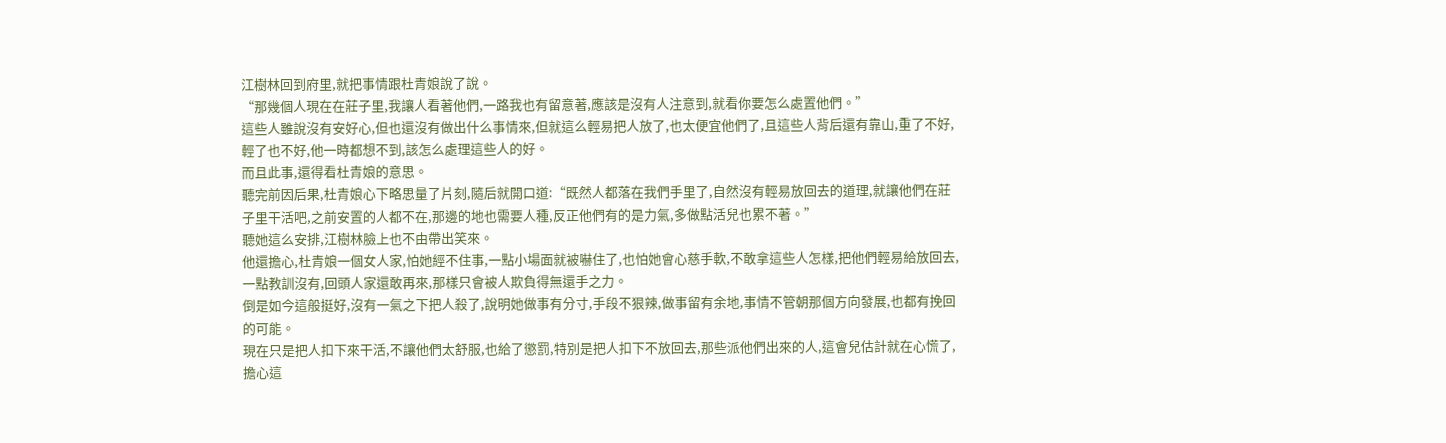江樹林回到府里,就把事情跟杜青娘說了說。
“那幾個人現在在莊子里,我讓人看著他們,一路我也有留意著,應該是沒有人注意到,就看你要怎么處置他們。”
這些人雖說沒有安好心,但也還沒有做出什么事情來,但就這么輕易把人放了,也太便宜他們了,且這些人背后還有靠山,重了不好,輕了也不好,他一時都想不到,該怎么處理這些人的好。
而且此事,還得看杜青娘的意思。
聽完前因后果,杜青娘心下略思量了片刻,隨后就開口道:“既然人都落在我們手里了,自然沒有輕易放回去的道理,就讓他們在莊子里干活吧,之前安置的人都不在,那邊的地也需要人種,反正他們有的是力氣,多做點活兒也累不著。”
聽她這么安排,江樹林臉上也不由帶出笑來。
他還擔心,杜青娘一個女人家,怕她經不住事,一點小場面就被嚇住了,也怕她會心慈手軟,不敢拿這些人怎樣,把他們輕易給放回去,一點教訓沒有,回頭人家還敢再來,那樣只會被人欺負得無還手之力。
倒是如今這般挺好,沒有一氣之下把人殺了,說明她做事有分寸,手段不狠辣,做事留有余地,事情不管朝那個方向發展,也都有挽回的可能。
現在只是把人扣下來干活,不讓他們太舒服,也給了懲罰,特別是把人扣下不放回去,那些派他們出來的人,這會兒估計就在心慌了,擔心這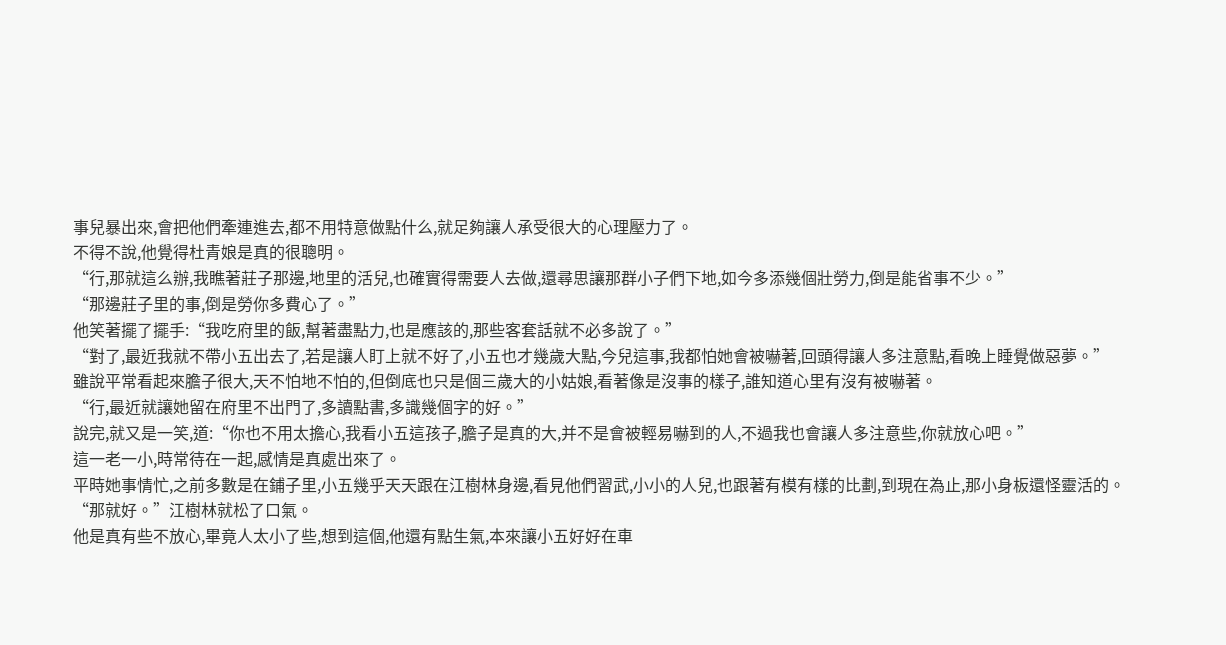事兒暴出來,會把他們牽連進去,都不用特意做點什么,就足夠讓人承受很大的心理壓力了。
不得不說,他覺得杜青娘是真的很聰明。
“行,那就這么辦,我瞧著莊子那邊,地里的活兒,也確實得需要人去做,還尋思讓那群小子們下地,如今多添幾個壯勞力,倒是能省事不少。”
“那邊莊子里的事,倒是勞你多費心了。”
他笑著擺了擺手:“我吃府里的飯,幫著盡點力,也是應該的,那些客套話就不必多說了。”
“對了,最近我就不帶小五出去了,若是讓人盯上就不好了,小五也才幾歲大點,今兒這事,我都怕她會被嚇著,回頭得讓人多注意點,看晚上睡覺做惡夢。”
雖說平常看起來膽子很大,天不怕地不怕的,但倒底也只是個三歲大的小姑娘,看著像是沒事的樣子,誰知道心里有沒有被嚇著。
“行,最近就讓她留在府里不出門了,多讀點書,多識幾個字的好。”
說完,就又是一笑,道:“你也不用太擔心,我看小五這孩子,膽子是真的大,并不是會被輕易嚇到的人,不過我也會讓人多注意些,你就放心吧。”
這一老一小,時常待在一起,感情是真處出來了。
平時她事情忙,之前多數是在鋪子里,小五幾乎天天跟在江樹林身邊,看見他們習武,小小的人兒,也跟著有模有樣的比劃,到現在為止,那小身板還怪靈活的。
“那就好。”江樹林就松了口氣。
他是真有些不放心,畢竟人太小了些,想到這個,他還有點生氣,本來讓小五好好在車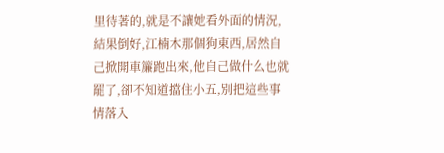里待著的,就是不讓她看外面的情況,結果倒好,江楠木那個狗東西,居然自己掀開車簾跑出來,他自己做什么也就罷了,卻不知道擋住小五,別把這些事情落入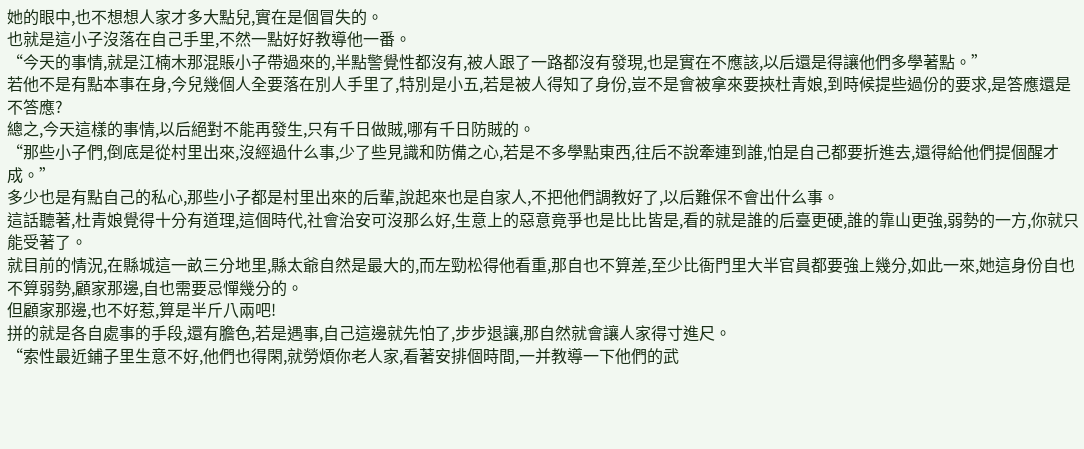她的眼中,也不想想人家才多大點兒,實在是個冒失的。
也就是這小子沒落在自己手里,不然一點好好教導他一番。
“今天的事情,就是江楠木那混賬小子帶過來的,半點警覺性都沒有,被人跟了一路都沒有發現,也是實在不應該,以后還是得讓他們多學著點。”
若他不是有點本事在身,今兒幾個人全要落在別人手里了,特別是小五,若是被人得知了身份,豈不是會被拿來要挾杜青娘,到時候提些過份的要求,是答應還是不答應?
總之,今天這樣的事情,以后絕對不能再發生,只有千日做賊,哪有千日防賊的。
“那些小子們,倒底是從村里出來,沒經過什么事,少了些見識和防備之心,若是不多學點東西,往后不說牽連到誰,怕是自己都要折進去,還得給他們提個醒才成。”
多少也是有點自己的私心,那些小子都是村里出來的后輩,說起來也是自家人,不把他們調教好了,以后難保不會出什么事。
這話聽著,杜青娘覺得十分有道理,這個時代,社會治安可沒那么好,生意上的惡意竟爭也是比比皆是,看的就是誰的后臺更硬,誰的靠山更強,弱勢的一方,你就只能受著了。
就目前的情況,在縣城這一畝三分地里,縣太爺自然是最大的,而左勁松得他看重,那自也不算差,至少比衙門里大半官員都要強上幾分,如此一來,她這身份自也不算弱勢,顧家那邊,自也需要忌憚幾分的。
但顧家那邊,也不好惹,算是半斤八兩吧!
拼的就是各自處事的手段,還有膽色,若是遇事,自己這邊就先怕了,步步退讓,那自然就會讓人家得寸進尺。
“索性最近鋪子里生意不好,他們也得閑,就勞煩你老人家,看著安排個時間,一并教導一下他們的武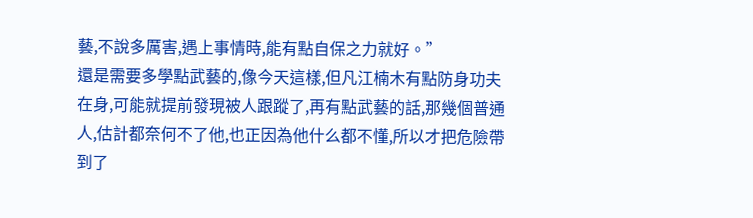藝,不說多厲害,遇上事情時,能有點自保之力就好。”
還是需要多學點武藝的,像今天這樣,但凡江楠木有點防身功夫在身,可能就提前發現被人跟蹤了,再有點武藝的話,那幾個普通人,估計都奈何不了他,也正因為他什么都不懂,所以才把危險帶到了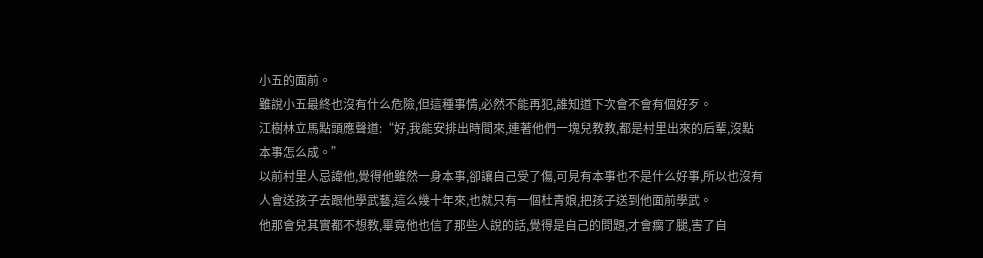小五的面前。
雖說小五最終也沒有什么危險,但這種事情,必然不能再犯,誰知道下次會不會有個好歹。
江樹林立馬點頭應聲道:“好,我能安排出時間來,連著他們一塊兒教教,都是村里出來的后輩,沒點本事怎么成。”
以前村里人忌諱他,覺得他雖然一身本事,卻讓自己受了傷,可見有本事也不是什么好事,所以也沒有人會送孩子去跟他學武藝,這么幾十年來,也就只有一個杜青娘,把孩子送到他面前學武。
他那會兒其實都不想教,畢竟他也信了那些人說的話,覺得是自己的問題,才會瘸了腿,害了自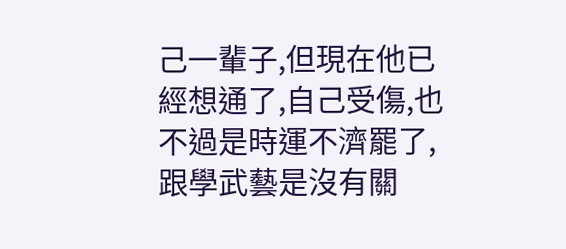己一輩子,但現在他已經想通了,自己受傷,也不過是時運不濟罷了,跟學武藝是沒有關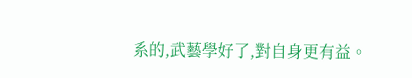系的,武藝學好了,對自身更有益。